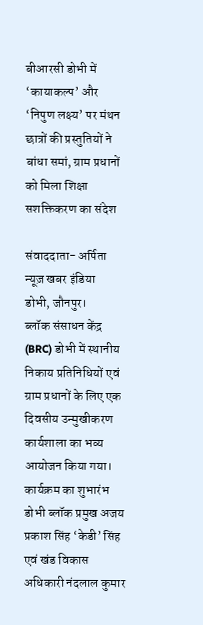बीआरसी डोभी में ‘कायाकल्प’ और ‘निपुण लक्ष्य’ पर मंथन
छात्रों की प्रस्तुतियों ने बांधा समां, ग्राम प्रधानों को मिला शिक्षा सशक्तिकरण का संदेश

संवाददाता- अर्पिता न्यूज़ खबर इंडिया
डोभी, जौनपुर।
ब्लॉक संसाधन केंद्र (BRC) डोभी में स्थानीय निकाय प्रतिनिधियों एवं ग्राम प्रधानों के लिए एक दिवसीय उन्मुखीकरण कार्यशाला का भव्य आयोजन किया गया। कार्यक्रम का शुभारंभ डोभी ब्लॉक प्रमुख अजय प्रकाश सिंह ‘केडी’ सिंह एवं खंड विकास अधिकारी नंदलाल कुमार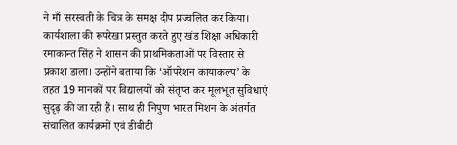ने माँ सरस्वती के चित्र के समक्ष दीप प्रज्वलित कर किया।
कार्यशाला की रूपरेखा प्रस्तुत करते हुए खंड शिक्षा अधिकारी रमाकान्त सिंह ने शासन की प्राथमिकताओं पर विस्तार से प्रकाश डाला। उन्होंने बताया कि ‘ऑपरेशन कायाकल्प’ के तहत 19 मानकों पर विद्यालयों को संतृप्त कर मूलभूत सुविधाएं सुदृढ़ की जा रही हैं। साथ ही निपुण भारत मिशन के अंतर्गत संचालित कार्यक्रमों एवं डीबीटी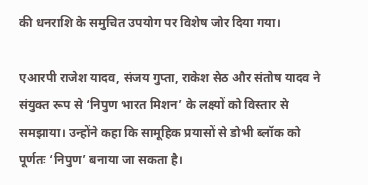की धनराशि के समुचित उपयोग पर विशेष जोर दिया गया।

एआरपी राजेश यादव, संजय गुप्ता, राकेश सेठ और संतोष यादव ने संयुक्त रूप से ‘निपुण भारत मिशन’ के लक्ष्यों को विस्तार से समझाया। उन्होंने कहा कि सामूहिक प्रयासों से डोभी ब्लॉक को पूर्णतः ‘निपुण’ बनाया जा सकता है।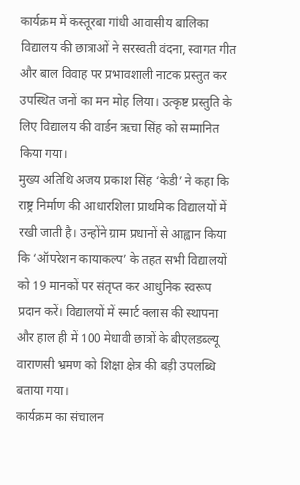कार्यक्रम में कस्तूरबा गांधी आवासीय बालिका विद्यालय की छात्राओं ने सरस्वती वंदना, स्वागत गीत और बाल विवाह पर प्रभावशाली नाटक प्रस्तुत कर उपस्थित जनों का मन मोह लिया। उत्कृष्ट प्रस्तुति के लिए विद्यालय की वार्डन ऋचा सिंह को सम्मानित किया गया।
मुख्य अतिथि अजय प्रकाश सिंह ‘केडी’ ने कहा कि राष्ट्र निर्माण की आधारशिला प्राथमिक विद्यालयों में रखी जाती है। उन्होंने ग्राम प्रधानों से आह्वान किया कि ‘ऑपरेशन कायाकल्प’ के तहत सभी विद्यालयों को 19 मानकों पर संतृप्त कर आधुनिक स्वरूप प्रदान करें। विद्यालयों में स्मार्ट क्लास की स्थापना और हाल ही में 100 मेधावी छात्रों के बीएलडब्ल्यू वाराणसी भ्रमण को शिक्षा क्षेत्र की बड़ी उपलब्धि बताया गया।
कार्यक्रम का संचालन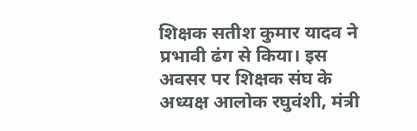शिक्षक सतीश कुमार यादव ने प्रभावी ढंग से किया। इस अवसर पर शिक्षक संघ के अध्यक्ष आलोक रघुवंशी, मंत्री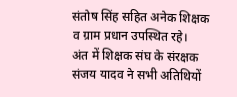संतोष सिंह सहित अनेक शिक्षक व ग्राम प्रधान उपस्थित रहे।
अंत में शिक्षक संघ के संरक्षक संजय यादव ने सभी अतिथियों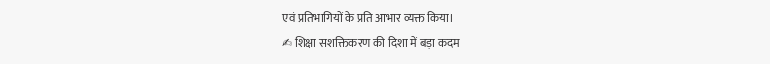एवं प्रतिभागियों के प्रति आभार व्यक्त किया।
✍ शिक्षा सशक्तिकरण की दिशा में बड़ा कदम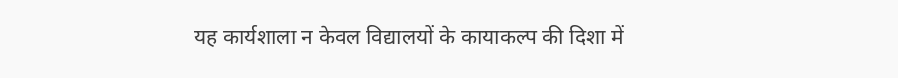यह कार्यशाला न केवल विद्यालयों के कायाकल्प की दिशा में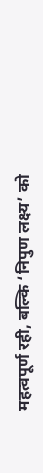महत्वपूर्ण रही, बल्कि ‘निपुण लक्ष्य’ को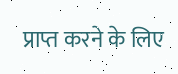प्राप्त करने के लिए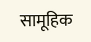सामूहिक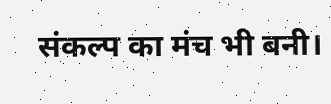संकल्प का मंच भी बनी।